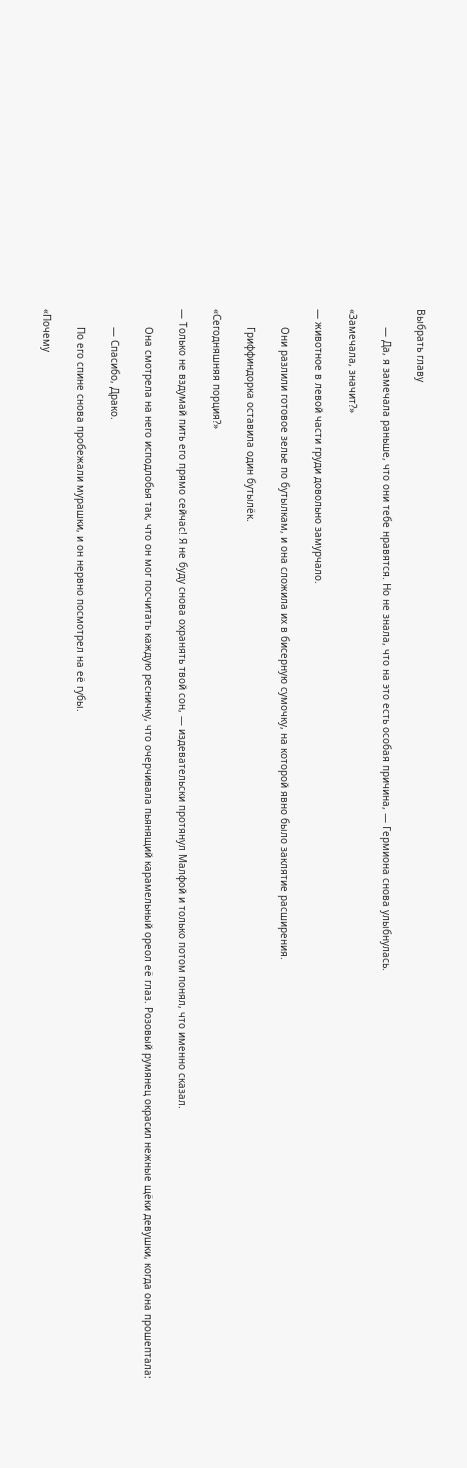Выбрать главу

      — Да, я замечала раньше, что они тебе нравятся. Но не знала, что на это есть особая причина, — Гермиона снова улыбнулась.

«Замечала, значит?»

— животное в левой части груди довольно замурчало.

      Они разлили готовое зелье по бутылкам, и она сложила их в бисерную сумочку, на которой явно было заклятие расширения.

      Гриффиндорка оставила один бутылёк.

«Сегодняшняя порция?»

— Только не вздумай пить его прямо сейчас! Я не буду снова охранять твой сон, — издевательски протянул Малфой и только потом понял, что именно сказал.

      Она смотрела на него исподлобья так, что он мог посчитать каждую ресничку, что очерчивала пьянящий карамельный ореол её глаз. Розовый румянец окрасил нежные щёки девушки, когда она прошептала:

      — Спасибо, Драко.

      По его спине снова пробежали мурашки, и он нервно посмотрел на её губы.

«Почему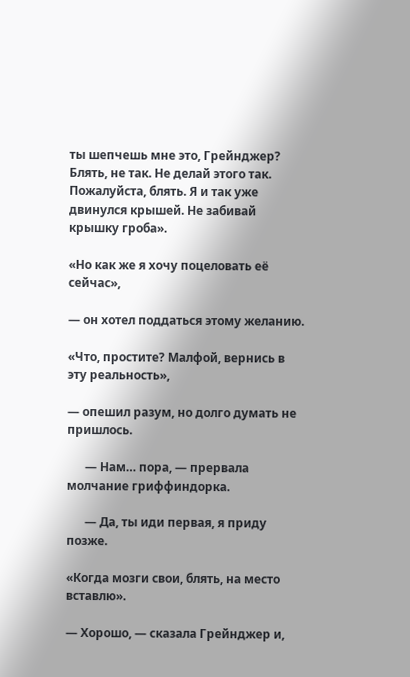ты шепчешь мне это, Грейнджер? Блять, не так. Не делай этого так. Пожалуйста, блять. Я и так уже двинулся крышей. Не забивай крышку гроба».

«Но как же я хочу поцеловать её сейчас»,

— он хотел поддаться этому желанию.

«Что, простите? Малфой, вернись в эту реальность»,

— опешил разум, но долго думать не пришлось.

      — Нам… пора, — прервала молчание гриффиндорка.

      — Да, ты иди первая, я приду позже.

«Когда мозги свои, блять, на место вставлю».

— Хорошо, — сказала Грейнджер и,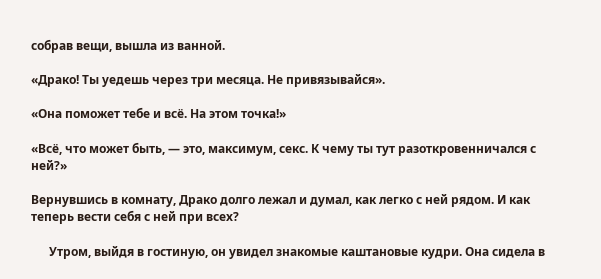собрав вещи, вышла из ванной.

«Драко! Ты уедешь через три месяца. Не привязывайся».

«Она поможет тебе и всё. На этом точка!»

«Всё, что может быть, — это, максимум, секс. К чему ты тут разоткровенничался с ней?»

Вернувшись в комнату, Драко долго лежал и думал, как легко с ней рядом. И как теперь вести себя с ней при всех?

      Утром, выйдя в гостиную, он увидел знакомые каштановые кудри. Она сидела в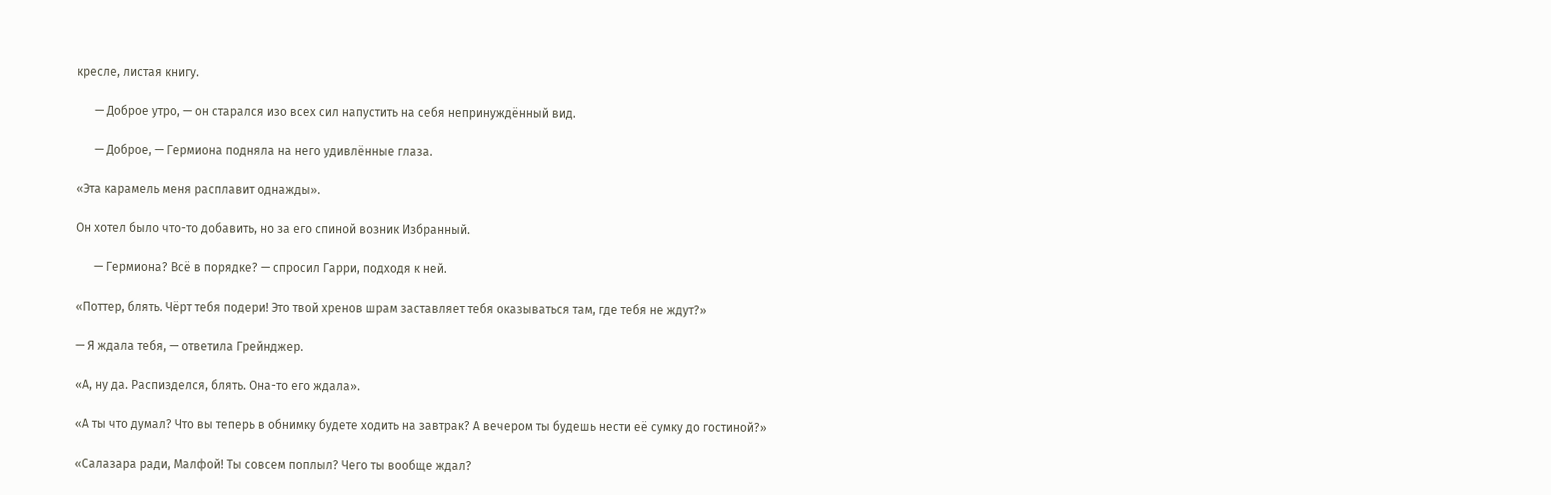кресле, листая книгу.

      — Доброе утро, — он старался изо всех сил напустить на себя непринуждённый вид.

      — Доброе, — Гермиона подняла на него удивлённые глаза.

«Эта карамель меня расплавит однажды».

Он хотел было что-то добавить, но за его спиной возник Избранный.

      — Гермиона? Всё в порядке? — спросил Гарри, подходя к ней.

«Поттер, блять. Чёрт тебя подери! Это твой хренов шрам заставляет тебя оказываться там, где тебя не ждут?»

— Я ждала тебя, — ответила Грейнджер.

«А, ну да. Распизделся, блять. Она-то его ждала».

«А ты что думал? Что вы теперь в обнимку будете ходить на завтрак? А вечером ты будешь нести её сумку до гостиной?»

«Салазара ради, Малфой! Ты совсем поплыл? Чего ты вообще ждал?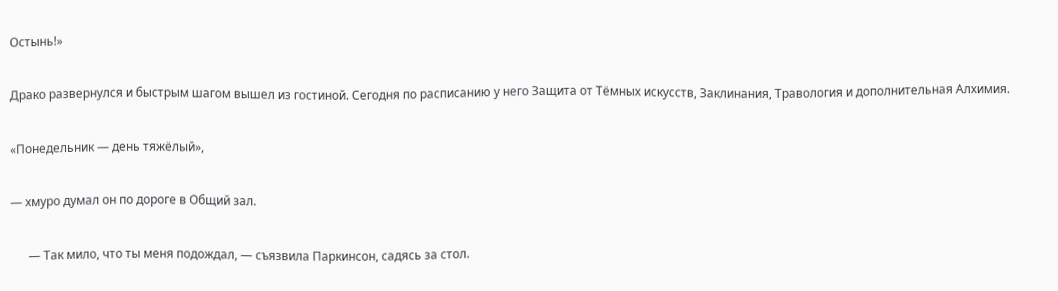Остынь!»

Драко развернулся и быстрым шагом вышел из гостиной. Сегодня по расписанию у него Защита от Тёмных искусств, Заклинания, Травология и дополнительная Алхимия.

«Понедельник — день тяжёлый»,

— хмуро думал он по дороге в Общий зал.

      — Так мило, что ты меня подождал, — съязвила Паркинсон, садясь за стол.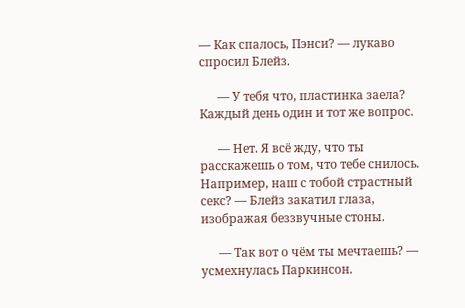— Как спалось, Пэнси? — лукаво спросил Блейз.

      — У тебя что, пластинка заела? Каждый день один и тот же вопрос.

      — Нет. Я всё жду, что ты расскажешь о том, что тебе снилось. Например, наш с тобой страстный секс? — Блейз закатил глаза, изображая беззвучные стоны.

      — Так вот о чём ты мечтаешь? — усмехнулась Паркинсон.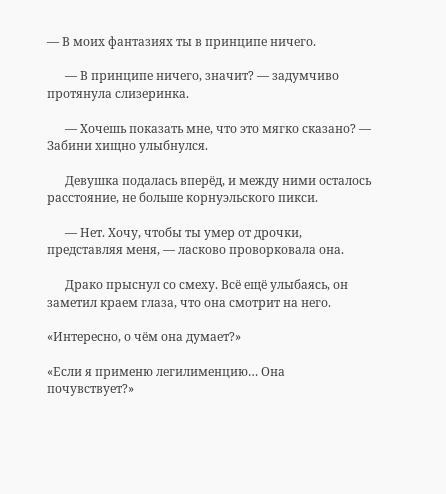— В моих фантазиях ты в принципе ничего.

      — В принципе ничего, значит? — задумчиво протянула слизеринка.

      — Хочешь показать мне, что это мягко сказано? — Забини хищно улыбнулся.

      Девушка подалась вперёд, и между ними осталось расстояние, не больше корнуэльского пикси.

      — Нет. Хочу, чтобы ты умер от дрочки, представляя меня, — ласково проворковала она.

      Драко прыснул со смеху. Всё ещё улыбаясь, он заметил краем глаза, что она смотрит на него.

«Интересно, о чём она думает?»

«Если я применю легилименцию… Она почувствует?»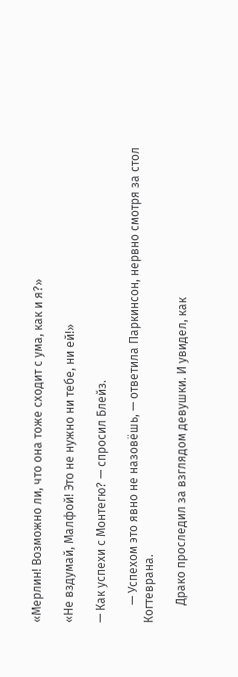«Мерлин! Возможно ли, что она тоже сходит с ума, как и я?»

«Не вздумай, Малфой! Это не нужно ни тебе, ни ей!»

— Как успехи с Монтегю? — спросил Блейз.

      — Успехом это явно не назовёшь, — ответила Паркинсон, нервно смотря за стол Когтеврана.

      Драко проследил за взглядом девушки. И увидел, как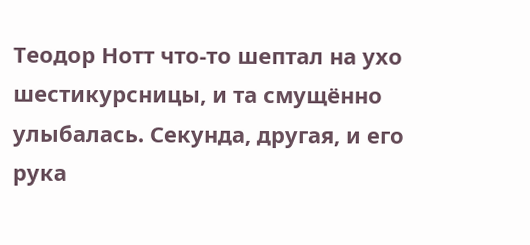Теодор Нотт что-то шептал на ухо шестикурсницы, и та смущённо улыбалась. Секунда, другая, и его рука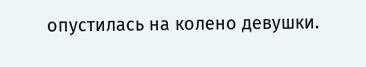опустилась на колено девушки.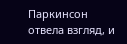Паркинсон отвела взгляд, и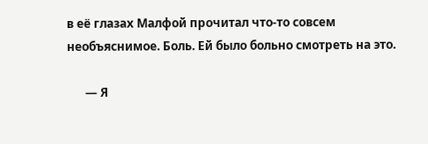в её глазах Малфой прочитал что-то совсем необъяснимое. Боль. Ей было больно смотреть на это.

      — Я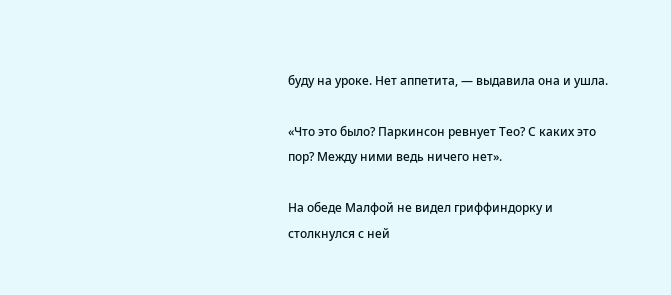буду на уроке. Нет аппетита, — выдавила она и ушла.

«Что это было? Паркинсон ревнует Тео? С каких это пор? Между ними ведь ничего нет».

На обеде Малфой не видел гриффиндорку и столкнулся с ней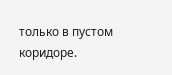только в пустом коридоре.